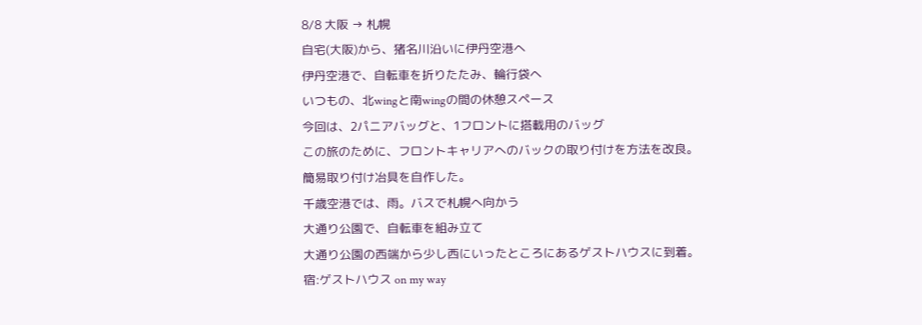8/8 大阪 → 札幌
自宅(大阪)から、猪名川沿いに伊丹空港へ
伊丹空港で、自転車を折りたたみ、輪行袋へ
いつもの、北wingと南wingの間の休憩スペース
今回は、2パニアバッグと、1フロントに搭載用のバッグ
この旅のために、フロントキャリアへのバックの取り付けを方法を改良。
簡易取り付け冶具を自作した。
千歳空港では、雨。バスで札幌へ向かう
大通り公園で、自転車を組み立て
大通り公園の西端から少し西にいったところにあるゲストハウスに到着。
宿:ゲストハウス on my way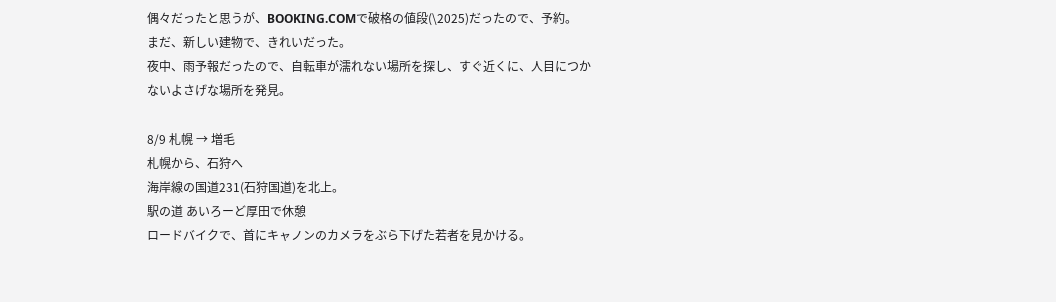偶々だったと思うが、BOOKING.COMで破格の値段(\2025)だったので、予約。
まだ、新しい建物で、きれいだった。
夜中、雨予報だったので、自転車が濡れない場所を探し、すぐ近くに、人目につかないよさげな場所を発見。

8/9 札幌 → 増毛
札幌から、石狩へ
海岸線の国道231(石狩国道)を北上。
駅の道 あいろーど厚田で休憩
ロードバイクで、首にキャノンのカメラをぶら下げた若者を見かける。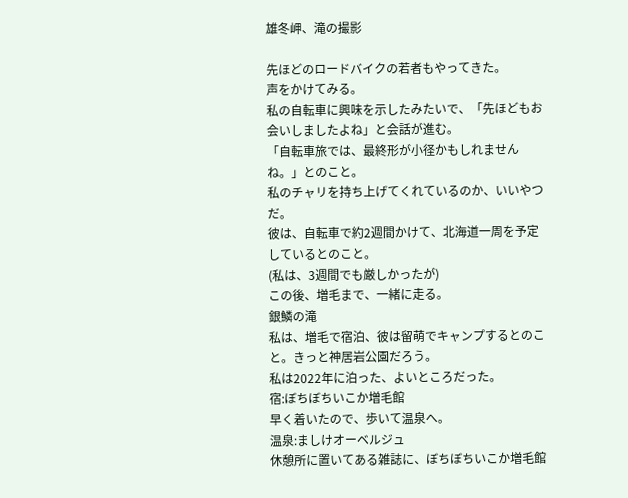雄冬岬、滝の撮影

先ほどのロードバイクの若者もやってきた。
声をかけてみる。
私の自転車に興味を示したみたいで、「先ほどもお会いしましたよね」と会話が進む。
「自転車旅では、最終形が小径かもしれませんね。」とのこと。
私のチャリを持ち上げてくれているのか、いいやつだ。
彼は、自転車で約2週間かけて、北海道一周を予定しているとのこと。
(私は、3週間でも厳しかったが)
この後、増毛まで、一緒に走る。
銀鱗の滝
私は、増毛で宿泊、彼は留萌でキャンプするとのこと。きっと神居岩公園だろう。
私は2022年に泊った、よいところだった。
宿:ぼちぼちいこか増毛館
早く着いたので、歩いて温泉へ。
温泉:ましけオーベルジュ
休憩所に置いてある雑誌に、ぼちぼちいこか増毛館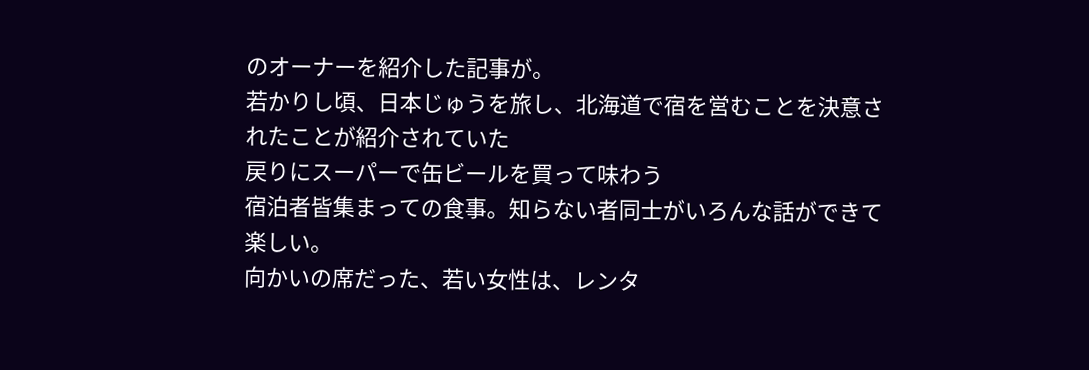のオーナーを紹介した記事が。
若かりし頃、日本じゅうを旅し、北海道で宿を営むことを決意されたことが紹介されていた
戻りにスーパーで缶ビールを買って味わう
宿泊者皆集まっての食事。知らない者同士がいろんな話ができて楽しい。
向かいの席だった、若い女性は、レンタ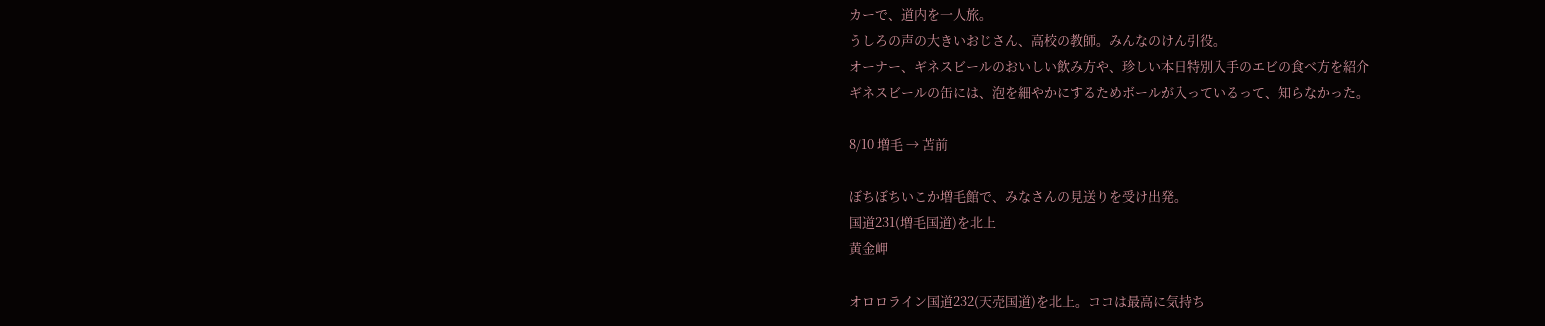カーで、道内を一人旅。
うしろの声の大きいおじさん、高校の教師。みんなのけん引役。
オーナー、ギネスビールのおいしい飲み方や、珍しい本日特別入手のエビの食べ方を紹介
ギネスビールの缶には、泡を細やかにするためボールが入っているって、知らなかった。

8/10 増毛 → 苫前

ぼちぼちいこか増毛館で、みなさんの見送りを受け出発。
国道231(増毛国道)を北上
黄金岬

オロロライン国道232(天売国道)を北上。ココは最高に気持ち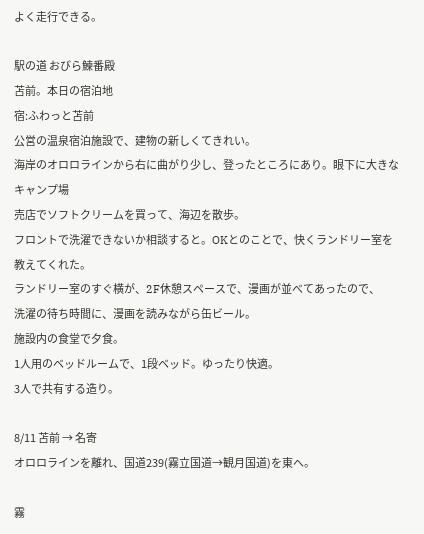よく走行できる。

駅の道 おびら鰊番殿
苫前。本日の宿泊地
宿:ふわっと苫前
公営の温泉宿泊施設で、建物の新しくてきれい。
海岸のオロロラインから右に曲がり少し、登ったところにあり。眼下に大きなキャンプ場
売店でソフトクリームを買って、海辺を散歩。
フロントで洗濯できないか相談すると。OKとのことで、快くランドリー室を教えてくれた。
ランドリー室のすぐ横が、2F休憩スペースで、漫画が並べてあったので、
洗濯の待ち時間に、漫画を読みながら缶ビール。
施設内の食堂で夕食。
1人用のベッドルームで、1段ベッド。ゆったり快適。
3人で共有する造り。

8/11 苫前 → 名寄
オロロラインを離れ、国道239(霧立国道→観月国道)を東へ。

霧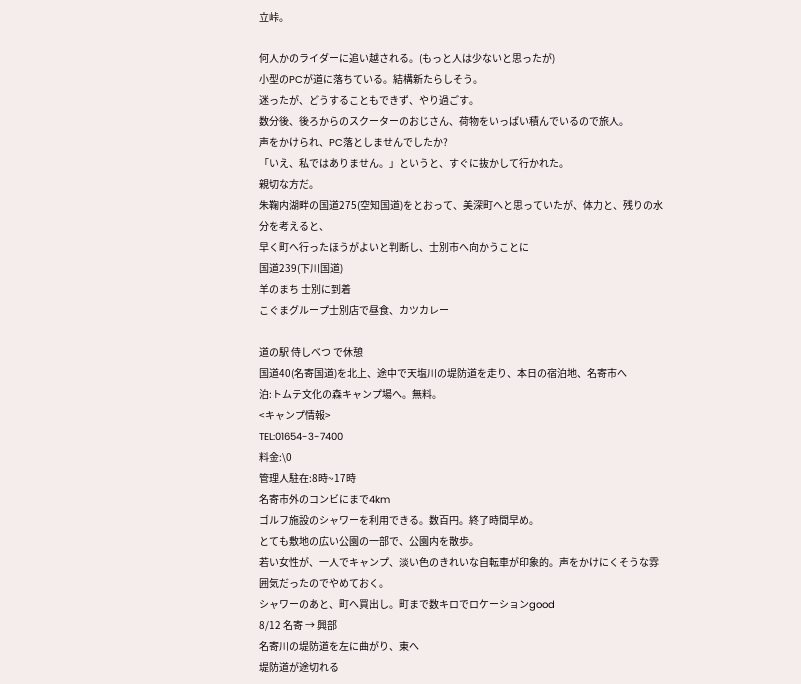立峠。

何人かのライダーに追い越される。(もっと人は少ないと思ったが)
小型のPCが道に落ちている。結構新たらしそう。
迷ったが、どうすることもできず、やり過ごす。
数分後、後ろからのスクーターのおじさん、荷物をいっぱい積んでいるので旅人。
声をかけられ、PC落としませんでしたか?
「いえ、私ではありません。」というと、すぐに抜かして行かれた。
親切な方だ。
朱鞠内湖畔の国道275(空知国道)をとおって、美深町へと思っていたが、体力と、残りの水分を考えると、
早く町へ行ったほうがよいと判断し、士別市へ向かうことに
国道239(下川国道)
羊のまち 士別に到着
こぐまグループ士別店で昼食、カツカレー

道の駅 侍しべつ で休憩
国道40(名寄国道)を北上、途中で天塩川の堤防道を走り、本日の宿泊地、名寄市へ
泊:トムテ文化の森キャンプ場へ。無料。
<キャンプ情報>
TEL:01654-3-7400
料金:\0
管理人駐在:8時~17時
名寄市外のコンビにまで4km
ゴルフ施設のシャワーを利用できる。数百円。終了時間早め。
とても敷地の広い公園の一部で、公園内を散歩。
若い女性が、一人でキャンプ、淡い色のきれいな自転車が印象的。声をかけにくそうな雰囲気だったのでやめておく。
シャワーのあと、町へ買出し。町まで数キロでロケーションgood
8/12 名寄 → 興部
名寄川の堤防道を左に曲がり、東へ
堤防道が途切れる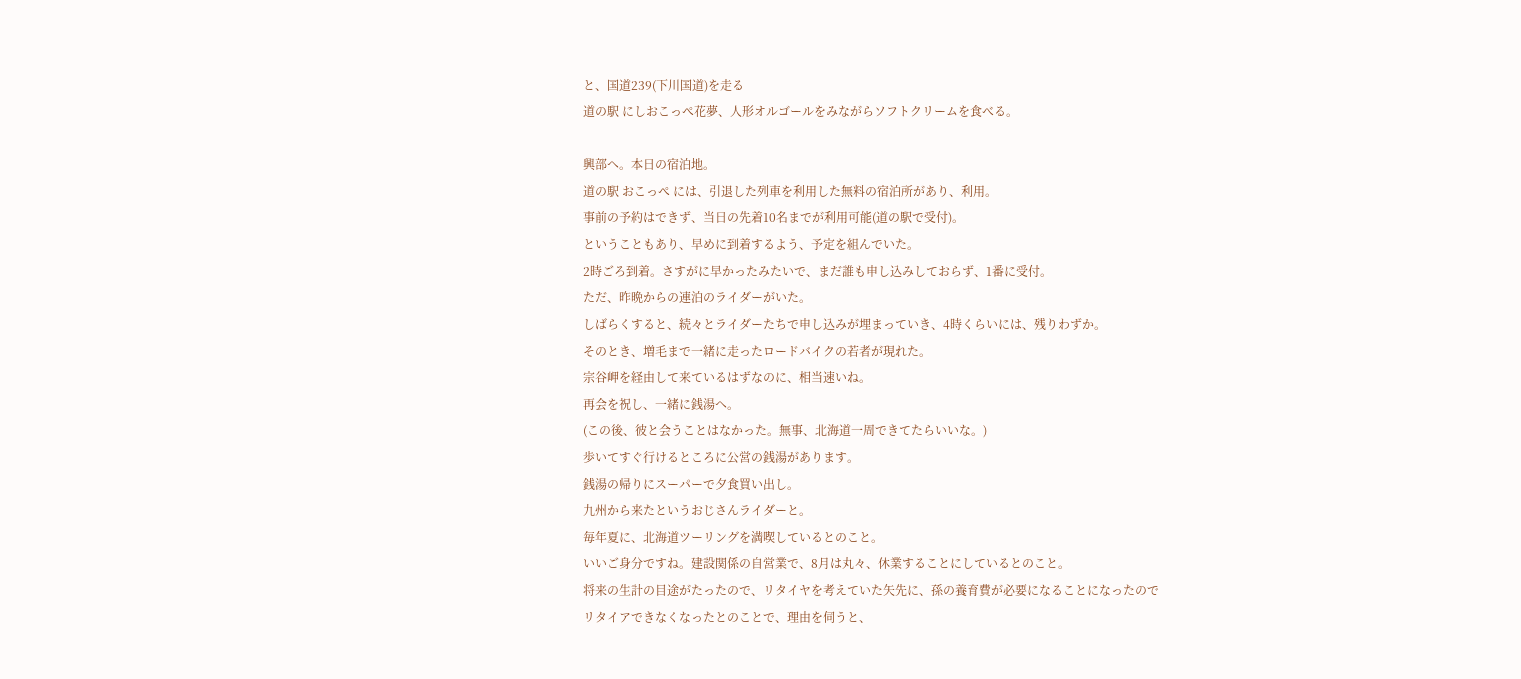と、国道239(下川国道)を走る
道の駅 にしおこっぺ花夢、人形オルゴールをみながらソフトクリームを食べる。

興部へ。本日の宿泊地。
道の駅 おこっぺ には、引退した列車を利用した無料の宿泊所があり、利用。
事前の予約はできず、当日の先着10名までが利用可能(道の駅で受付)。
ということもあり、早めに到着するよう、予定を組んでいた。
2時ごろ到着。さすがに早かったみたいで、まだ誰も申し込みしておらず、1番に受付。
ただ、昨晩からの連泊のライダーがいた。
しばらくすると、続々とライダーたちで申し込みが埋まっていき、4時くらいには、残りわずか。
そのとき、増毛まで一緒に走ったロードバイクの若者が現れた。
宗谷岬を経由して来ているはずなのに、相当速いね。
再会を祝し、一緒に銭湯へ。
(この後、彼と会うことはなかった。無事、北海道一周できてたらいいな。)
歩いてすぐ行けるところに公営の銭湯があります。
銭湯の帰りにスーパーで夕食買い出し。
九州から来たというおじさんライダーと。
毎年夏に、北海道ツーリングを満喫しているとのこと。
いいご身分ですね。建設関係の自営業で、8月は丸々、休業することにしているとのこと。
将来の生計の目途がたったので、リタイヤを考えていた矢先に、孫の養育費が必要になることになったので
リタイアできなくなったとのことで、理由を伺うと、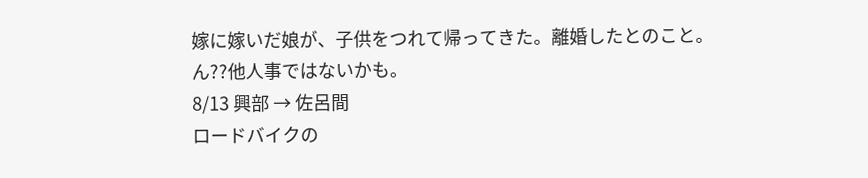嫁に嫁いだ娘が、子供をつれて帰ってきた。離婚したとのこと。
ん??他人事ではないかも。
8/13 興部 → 佐呂間
ロードバイクの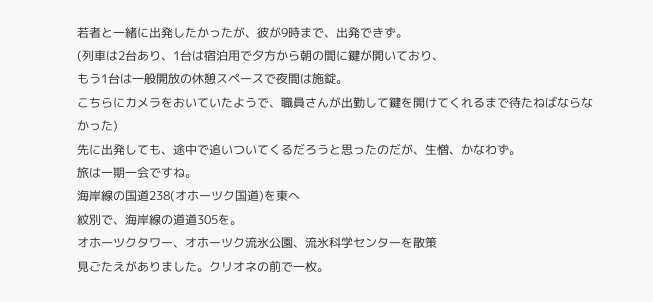若者と一緒に出発したかったが、彼が9時まで、出発できず。
(列車は2台あり、1台は宿泊用で夕方から朝の間に鍵が開いており、
もう1台は一般開放の休憩スペースで夜間は施錠。
こちらにカメラをおいていたようで、職員さんが出勤して鍵を開けてくれるまで待たねばならなかった)
先に出発しても、途中で追いついてくるだろうと思ったのだが、生憎、かなわず。
旅は一期一会ですね。
海岸線の国道238(オホーツク国道)を東へ
紋別で、海岸線の道道305を。
オホーツクタワー、オホーツク流氷公園、流氷科学センターを散策
見ごたえがありました。クリオネの前で一枚。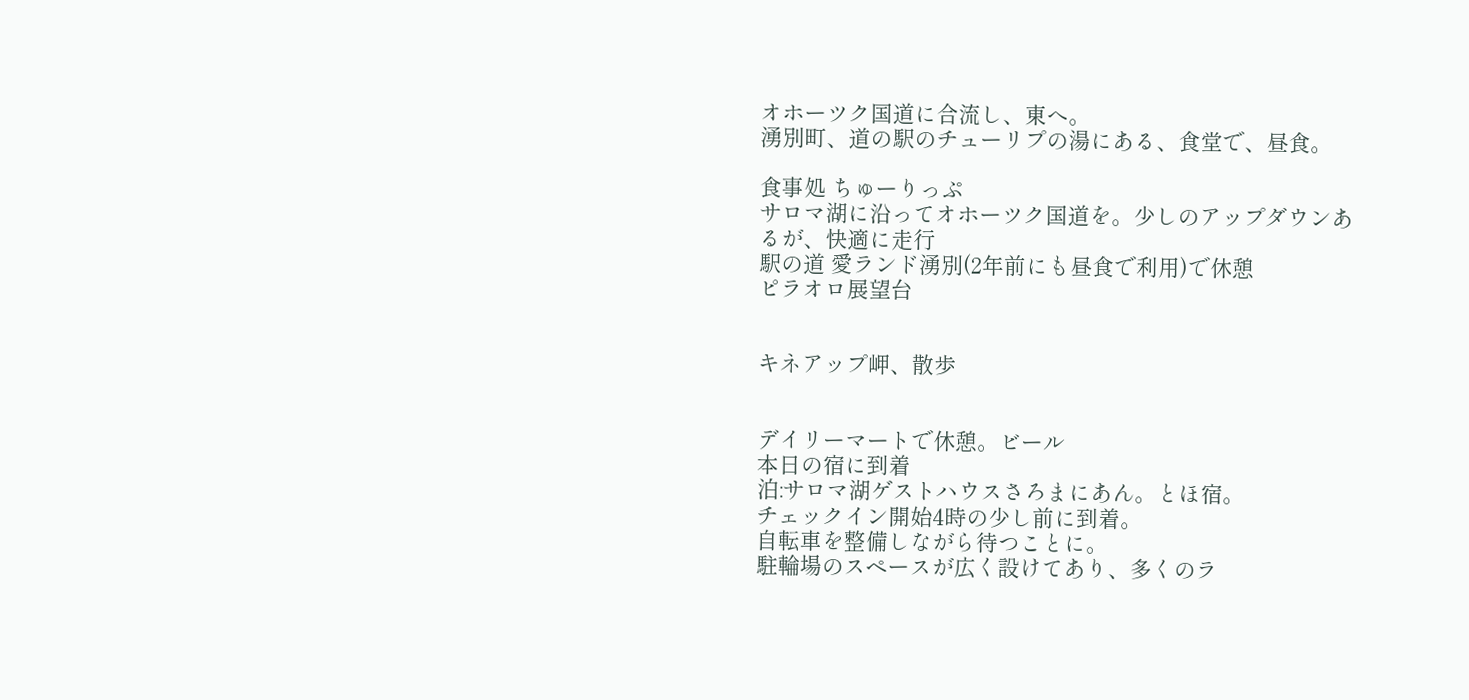オホーツク国道に合流し、東へ。
湧別町、道の駅のチューリプの湯にある、食堂で、昼食。

食事処 ちゅーりっぷ
サロマ湖に沿ってオホーツク国道を。少しのアップダウンあるが、快適に走行
駅の道 愛ランド湧別(2年前にも昼食で利用)で休憩
ピラオロ展望台


キネアップ岬、散歩


デイリーマートで休憩。ビール
本日の宿に到着
泊:サロマ湖ゲストハウスさろまにあん。とほ宿。
チェックイン開始4時の少し前に到着。
自転車を整備しながら待つことに。
駐輪場のスペースが広く設けてあり、多くのラ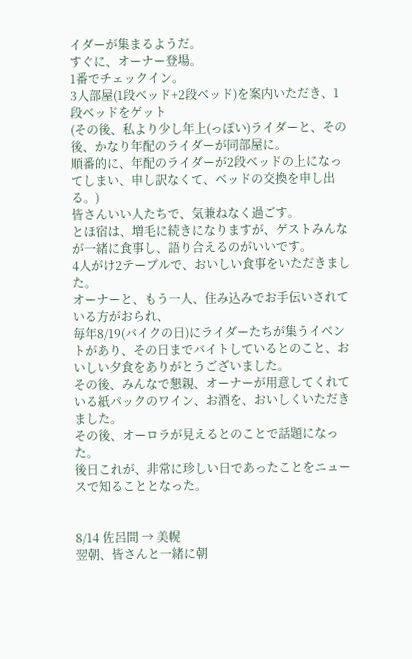イダーが集まるようだ。
すぐに、オーナー登場。
1番でチェックイン。
3人部屋(1段ベッド+2段ベッド)を案内いただき、1段ベッドをゲット
(その後、私より少し年上(っぽい)ライダーと、その後、かなり年配のライダーが同部屋に。
順番的に、年配のライダーが2段ベッドの上になってしまい、申し訳なくて、ベッドの交換を申し出る。)
皆さんいい人たちで、気兼ねなく過ごす。
とほ宿は、増毛に続きになりますが、ゲストみんなが一緒に食事し、語り合えるのがいいです。
4人がけ2テーブルで、おいしい食事をいただきました。
オーナーと、もう一人、住み込みでお手伝いされている方がおられ、
毎年8/19(バイクの日)にライダーたちが集うイベントがあり、その日までバイトしているとのこと、おいしい夕食をありがとうございました。
その後、みんなで懇親、オーナーが用意してくれている紙パックのワイン、お酒を、おいしくいただきました。
その後、オーロラが見えるとのことで話題になった。
後日これが、非常に珍しい日であったことをニュースで知ることとなった。


8/14 佐呂間 → 美幌
翌朝、皆さんと一緒に朝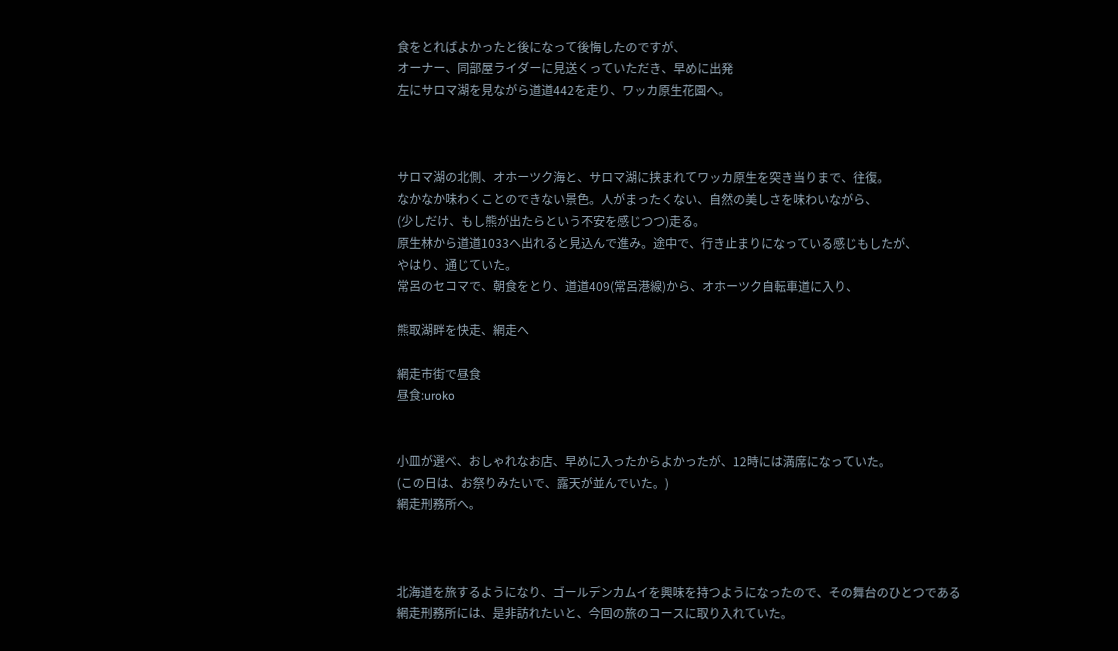食をとればよかったと後になって後悔したのですが、
オーナー、同部屋ライダーに見送くっていただき、早めに出発
左にサロマ湖を見ながら道道442を走り、ワッカ原生花園へ。



サロマ湖の北側、オホーツク海と、サロマ湖に挟まれてワッカ原生を突き当りまで、往復。
なかなか味わくことのできない景色。人がまったくない、自然の美しさを味わいながら、
(少しだけ、もし熊が出たらという不安を感じつつ)走る。
原生林から道道1033へ出れると見込んで進み。途中で、行き止まりになっている感じもしたが、
やはり、通じていた。
常呂のセコマで、朝食をとり、道道409(常呂港線)から、オホーツク自転車道に入り、

熊取湖畔を快走、網走へ

網走市街で昼食
昼食:uroko


小皿が選べ、おしゃれなお店、早めに入ったからよかったが、12時には満席になっていた。
(この日は、お祭りみたいで、露天が並んでいた。)
網走刑務所へ。



北海道を旅するようになり、ゴールデンカムイを興味を持つようになったので、その舞台のひとつである
網走刑務所には、是非訪れたいと、今回の旅のコースに取り入れていた。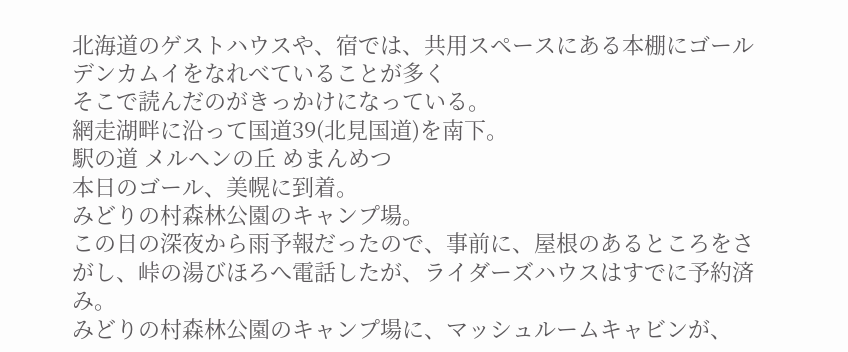北海道のゲストハウスや、宿では、共用スペースにある本棚にゴールデンカムイをなれべていることが多く
そこで読んだのがきっかけになっている。
網走湖畔に沿って国道39(北見国道)を南下。
駅の道 メルヘンの丘 めまんめつ
本日のゴール、美幌に到着。
みどりの村森林公園のキャンプ場。
この日の深夜から雨予報だったので、事前に、屋根のあるところをさがし、峠の湯びほろへ電話したが、ライダーズハウスはすでに予約済み。
みどりの村森林公園のキャンプ場に、マッシュルームキャビンが、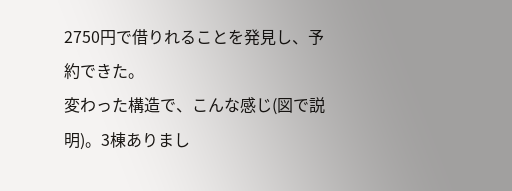2750円で借りれることを発見し、予約できた。
変わった構造で、こんな感じ(図で説明)。3棟ありまし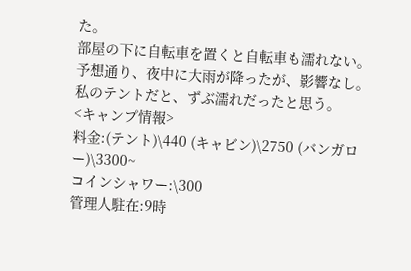た。
部屋の下に自転車を置くと自転車も濡れない。
予想通り、夜中に大雨が降ったが、影響なし。
私のテントだと、ずぶ濡れだったと思う。
<キャンプ情報>
料金:(テント)\440 (キャビン)\2750 (バンガロー)\3300~
コインシャワー:\300
管理人駐在:9時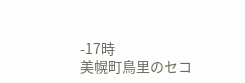-17時
美幌町鳥里のセコ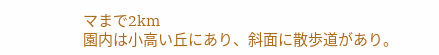マまで2km
園内は小高い丘にあり、斜面に散歩道があり。